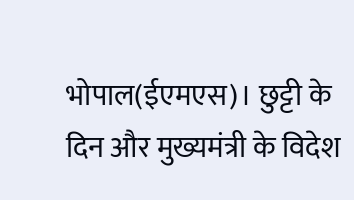भोपाल(ईएमएस)। छुट्टी के दिन और मुख्यमंत्री के विदेश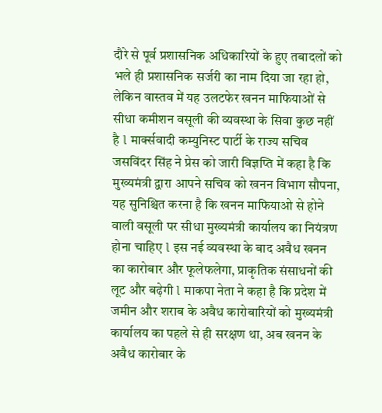दौरे से पूर्व प्रशासनिक अधिकारियों के हुए तबादलों को भले ही प्रशासनिक सर्जरी का नाम दिया जा रहा हो, लेकिन वास्तव में यह उलटफेर खनन माफियाओं से सीधा कमीशन वसूली की व्यवस्था के सिवा कुछ नहीं है l मार्क्सवादी कम्युनिस्ट पार्टी के राज्य सचिव जसविंदर सिंह ने प्रेस को जारी विज्ञप्ति में कहा है कि मुख्यमंत्री द्वारा आपने सचिव को खनन विभाग सौपना, यह सुनिश्चित करना है कि खनन माफियाओ से होने वाली वसूली पर सीधा मुख्यमंत्री कार्यालय का नियंत्रण होना चाहिए l इस नई व्यवस्था के बाद अवैध खनन का कारोबार और फूलेफलेगा, प्राकृतिक संसाधनों की लूट और बढ़ेगी l माकपा नेता ने कहा है कि प्रदेश में जमीन और शराब के अवैध कारोबारियों को मुख्यमंत्री कार्यालय का पहले से ही सरक्षण था, अब खनन के अवैध कारोबार के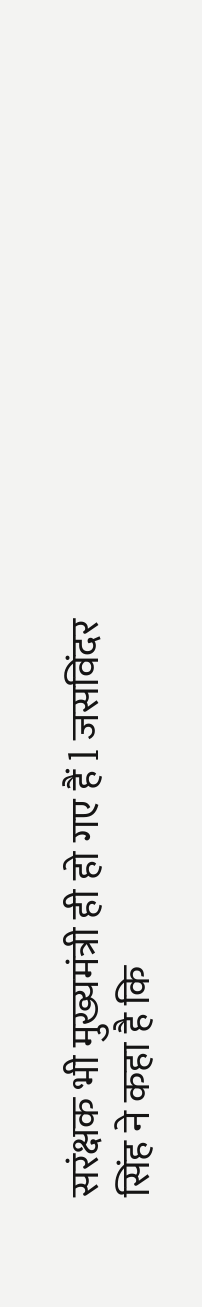सरंक्षक भी मुख्यमंत्री ही हो गए हैं l जसविंदर सिंह ने कहा है कि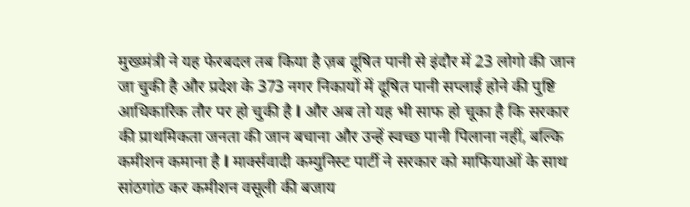मुख्य्मंत्री ने यह फेरबदल तब किया है ज़ब दूषित पानी से इंदौर में 23 लोगो की जान जा चुकी है और प्रदेश के 373 नगर निकायों में दूषित पानी सप्लाई होने की पुष्टि आधिकारिक तौर पर हो चुकी है l और अब तो यह भी साफ हो चूका है कि सरकार की प्राथमिकता जनता की जान बचाना और उन्हें स्वच्छ पानी पिलाना नहीं, बल्कि कमीशन कमाना है l मार्क्सवादी कम्युनिस्ट पार्टी ने सरकार को माफियाओं के साथ सांठगांठ कर कमीशन वसूली की बजाय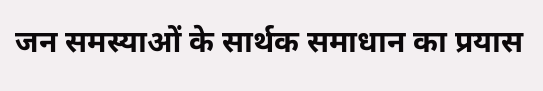जन समस्याओं के सार्थक समाधान का प्रयास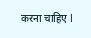करना चाहिए l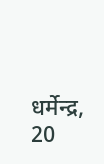धर्मेन्द्र, 20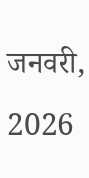जनवरी, 2026